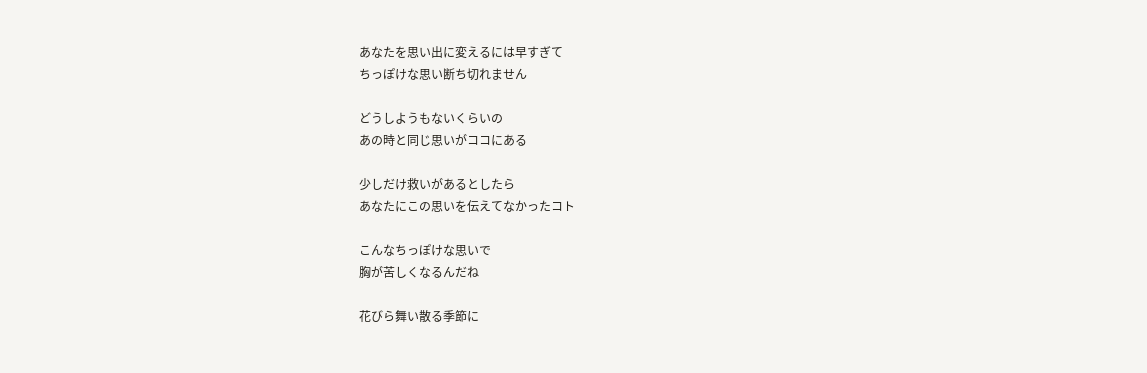あなたを思い出に変えるには早すぎて
ちっぽけな思い断ち切れません

どうしようもないくらいの
あの時と同じ思いがココにある

少しだけ救いがあるとしたら
あなたにこの思いを伝えてなかったコト

こんなちっぽけな思いで
胸が苦しくなるんだね

花びら舞い散る季節に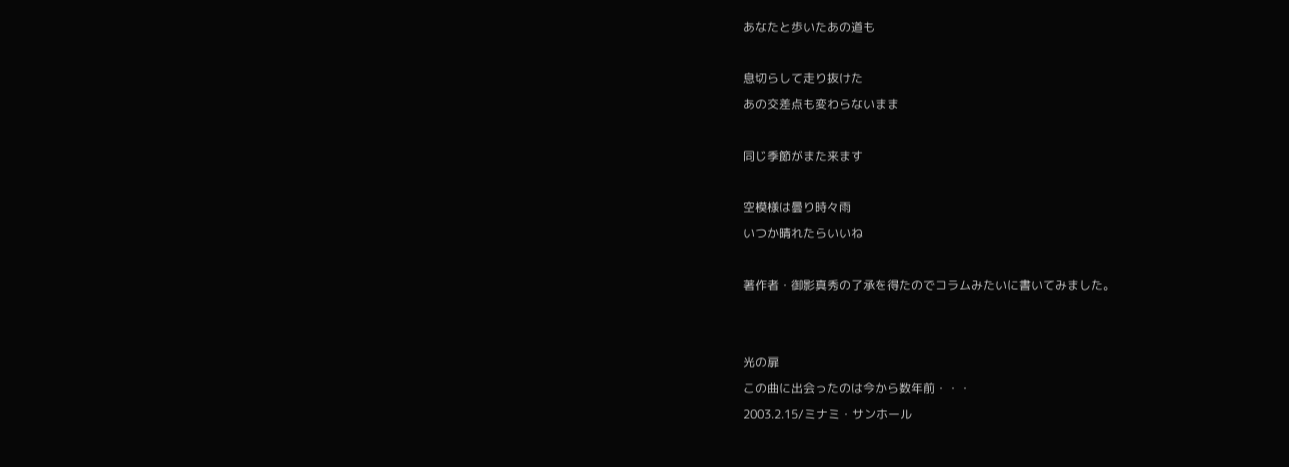あなたと歩いたあの道も

息切らして走り抜けた
あの交差点も変わらないまま

同じ季節がまた来ます

空模様は曇り時々雨
いつか晴れたらいいね

著作者・御影真秀の了承を得たのでコラムみたいに書いてみました。


光の扉
この曲に出会ったのは今から数年前・・・
2003.2.15/ミナミ・サンホール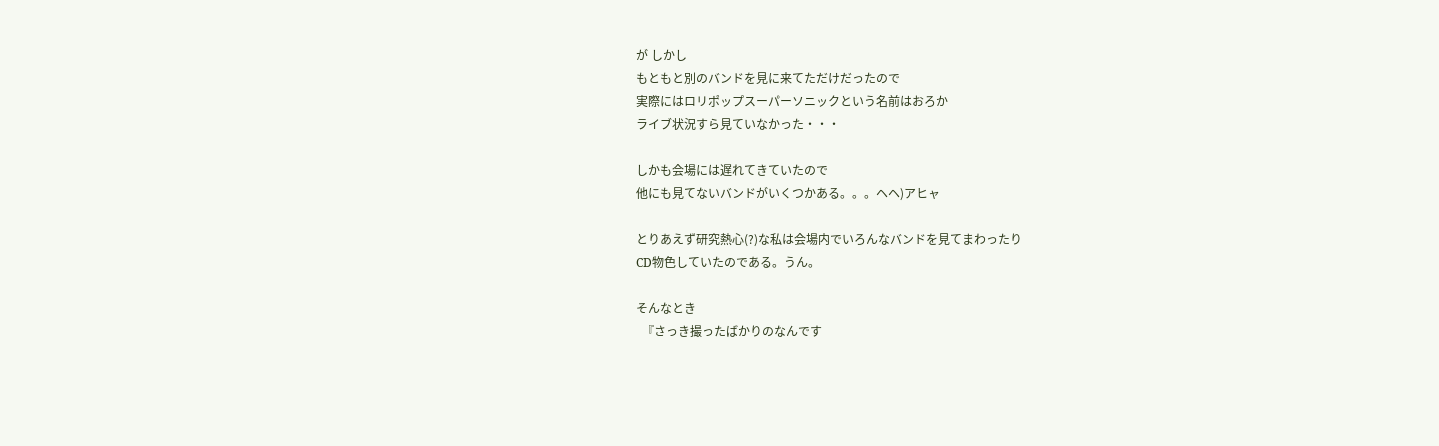が しかし
もともと別のバンドを見に来てただけだったので
実際にはロリポップスーパーソニックという名前はおろか
ライブ状況すら見ていなかった・・・

しかも会場には遅れてきていたので
他にも見てないバンドがいくつかある。。。ヘヘ)アヒャ

とりあえず研究熱心(?)な私は会場内でいろんなバンドを見てまわったり
CD物色していたのである。うん。

そんなとき
  『さっき撮ったばかりのなんです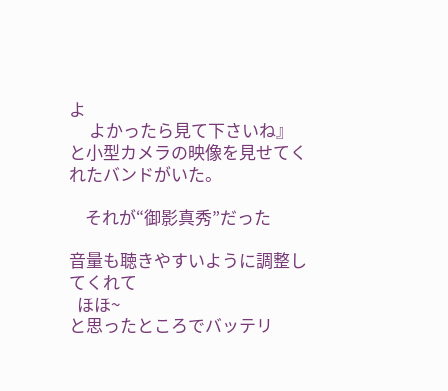よ
     よかったら見て下さいね』
と小型カメラの映像を見せてくれたバンドがいた。

    それが“御影真秀”だった

音量も聴きやすいように調整してくれて
  ほほ~
と思ったところでバッテリ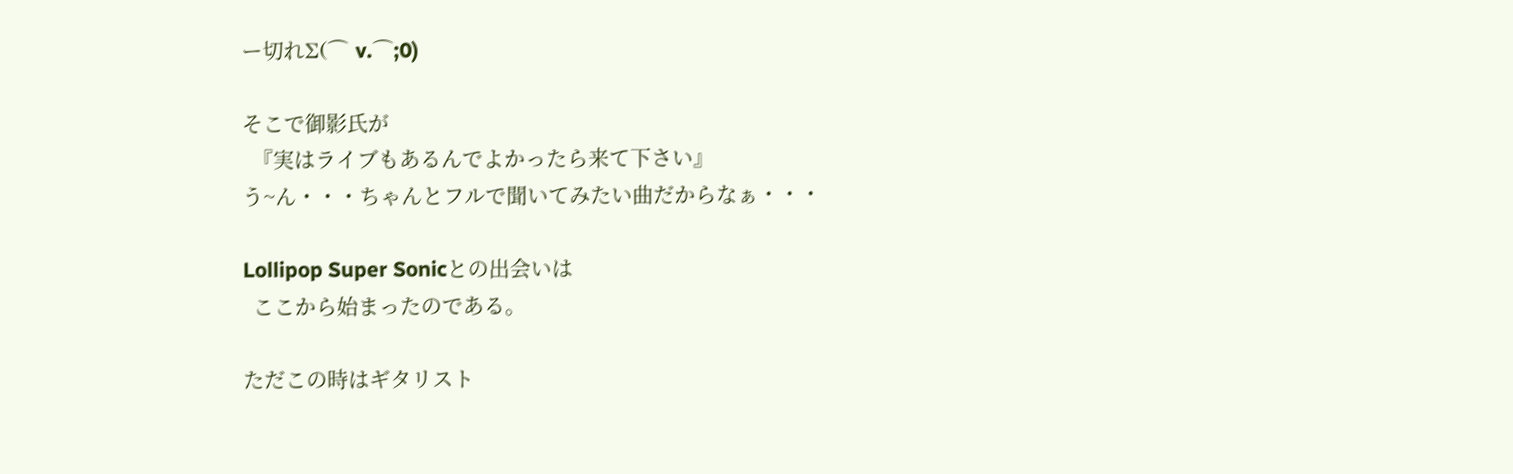ー切れΣ(⌒ v.⌒;0)

そこで御影氏が
  『実はライブもあるんでよかったら来て下さい』
う~ん・・・ちゃんとフルで聞いてみたい曲だからなぁ・・・

Lollipop Super Sonicとの出会いは
  ここから始まったのである。

ただこの時はギタリスト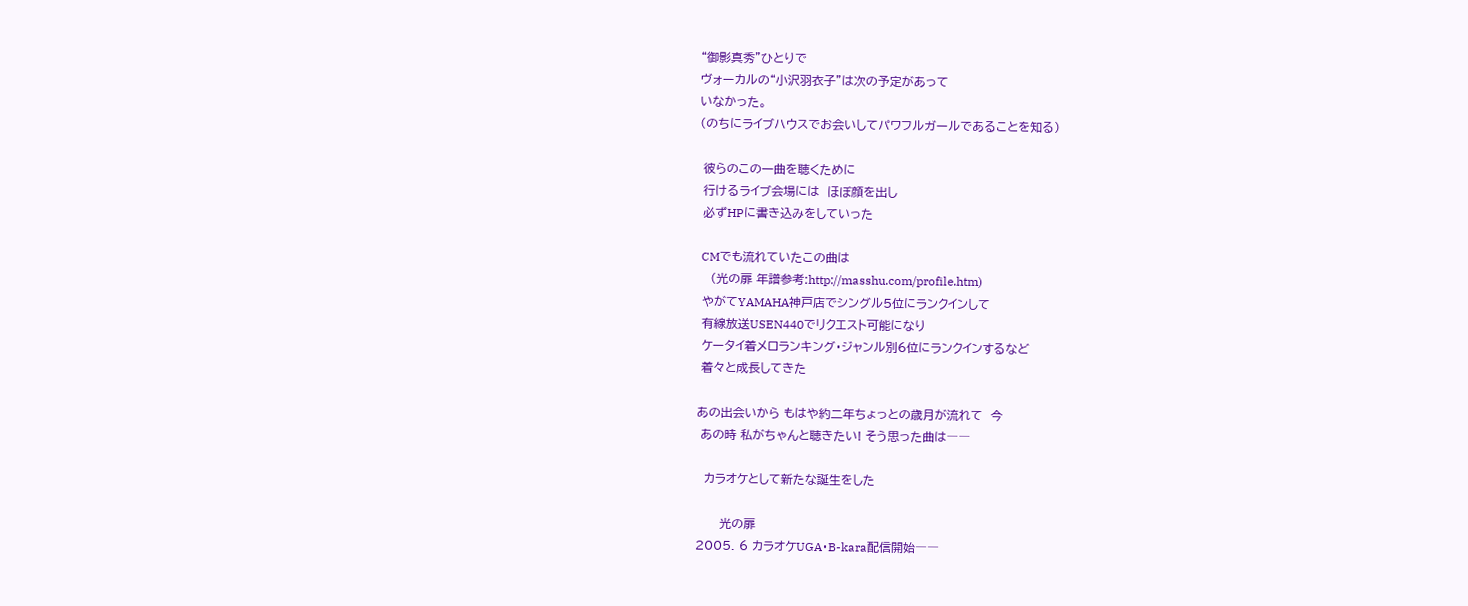“御影真秀”ひとりで
ヴォーカルの“小沢羽衣子”は次の予定があって
いなかった。
(のちにライブハウスでお会いしてパワフルガールであることを知る)

 彼らのこの一曲を聴くために
 行けるライブ会場には  ほぼ顔を出し
 必ずHPに書き込みをしていった

 CMでも流れていたこの曲は
   (光の扉 年譜参考:http://masshu.com/profile.htm)
 やがてYAMAHA神戸店でシングル5位にランクインして
 有線放送USEN440でリクエスト可能になり
 ケータイ着メロランキング・ジャンル別6位にランクインするなど
 着々と成長してきた

あの出会いから もはや約二年ちょっとの歳月が流れて  今
 あの時 私がちゃんと聴きたい! そう思った曲は――

  カラオケとして新たな誕生をした

      光の扉
2005. 6 カラオケUGA・B-kara配信開始――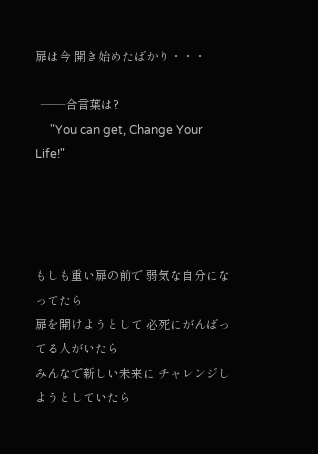扉は今 開き始めたばかり・・・

  ――合言葉は?
     "You can get, Change Your Life!"




もしも重い扉の前で 弱気な自分になってたら
扉を開けようとして 必死にがんばってる人がいたら
みんなで新しい未来に チャレンジしようとしていたら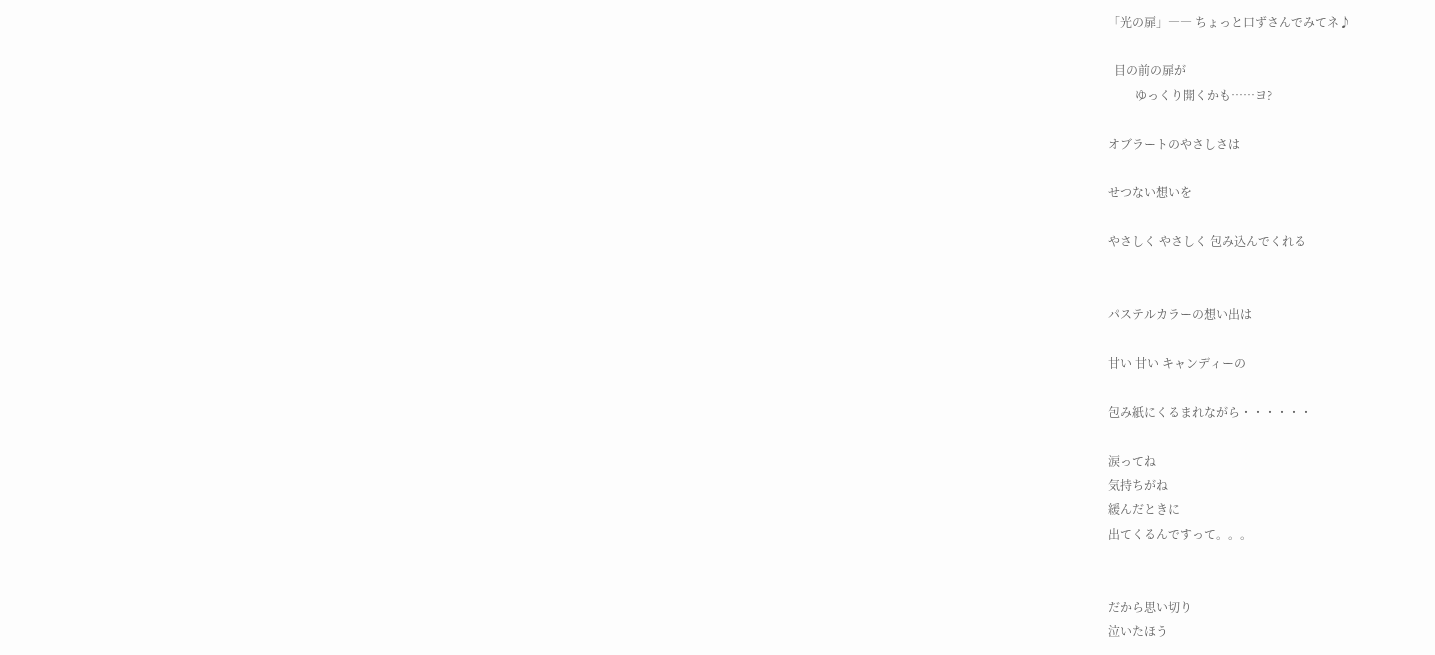「光の扉」―― ちょっと口ずさんでみてネ♪

  目の前の扉が
         ゆっくり開くかも……ヨ?

オブラートのやさしさは

せつない想いを

やさしく やさしく 包み込んでくれる


パステルカラーの想い出は

甘い 甘い キャンディーの

包み紙にくるまれながら・・・・・・

涙ってね
気持ちがね
緩んだときに
出てくるんですって。。。


だから思い切り
泣いたほう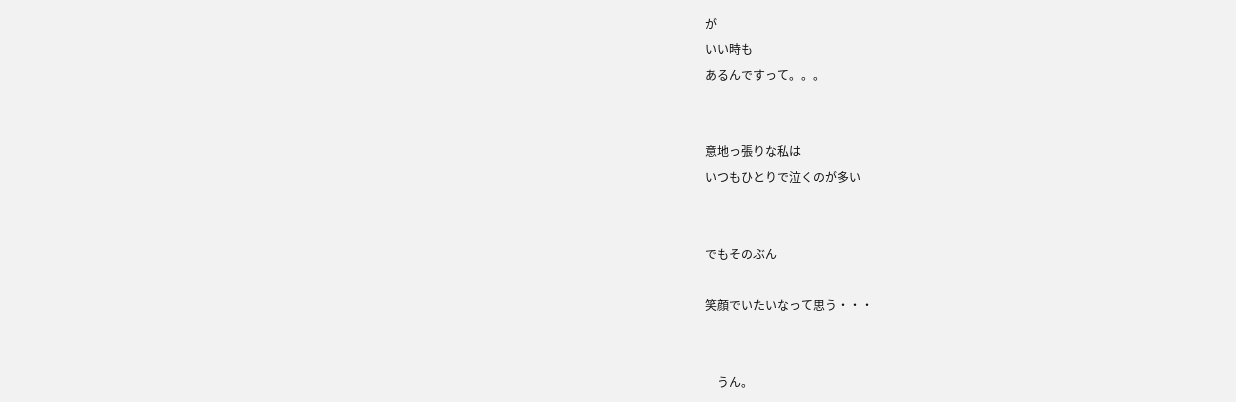が
いい時も
あるんですって。。。


意地っ張りな私は
いつもひとりで泣くのが多い


でもそのぶん

笑顔でいたいなって思う・・・


    うん。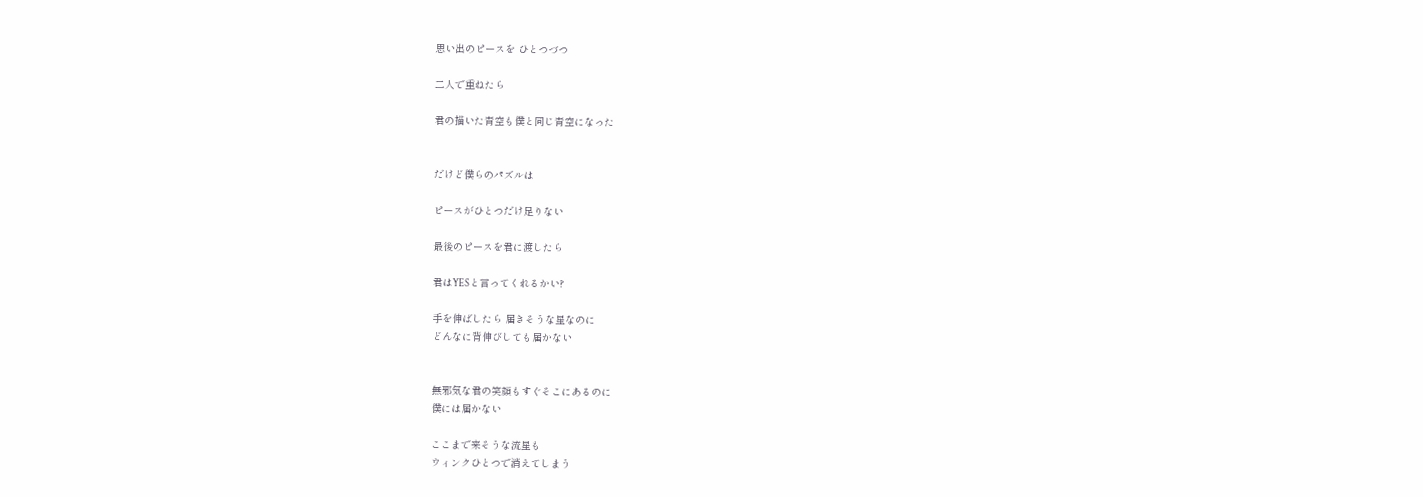思い出のピースを ひとつづつ

二人で重ねたら

君の描いた青空も僕と同じ青空になった


だけど僕らのパズルは

ピースがひとつだけ足りない

最後のピースを君に渡したら

君はYESと言ってくれるかい?

手を伸ばしたら 届きそうな星なのに
どんなに背伸びしても届かない


無邪気な君の笑顔もすぐそこにあるのに
僕には届かない

ここまで来そうな流星も
ウィンクひとつで消えてしまう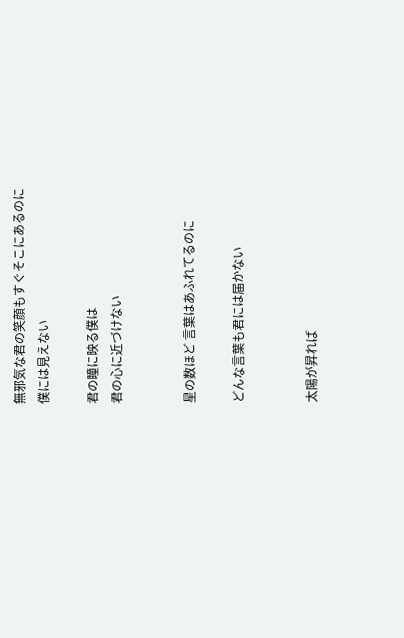無邪気な君の笑顔もすぐそこにあるのに
僕には見えない

君の瞳に映る僕は
君の心に近づけない


星の数ほど 言葉はあふれてるのに

どんな言葉も君には届かない


太陽が昇れば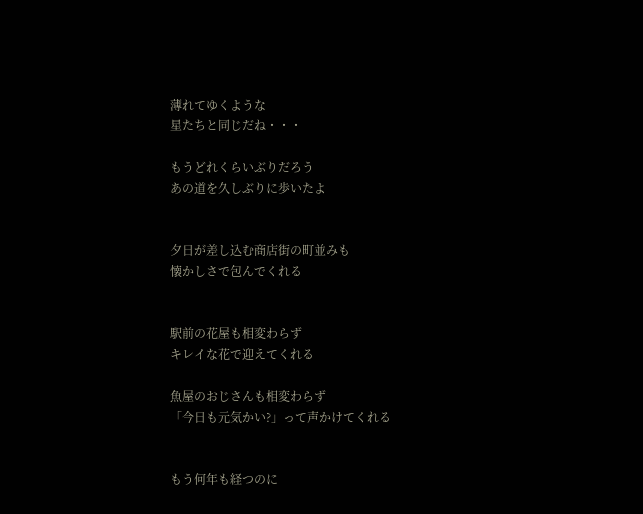薄れてゆくような
星たちと同じだね・・・

もうどれくらいぶりだろう
あの道を久しぶりに歩いたよ


夕日が差し込む商店街の町並みも
懐かしさで包んでくれる


駅前の花屋も相変わらず
キレイな花で迎えてくれる

魚屋のおじさんも相変わらず
「今日も元気かい?」って声かけてくれる


もう何年も経つのに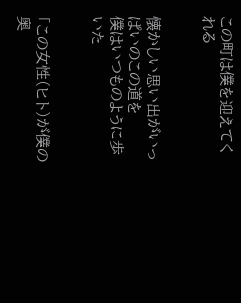この町は僕を迎えてくれる


懐かしい思い出がいっぱいのこの道を
僕はいつものように歩いた


「この女性(ヒト)が僕の奥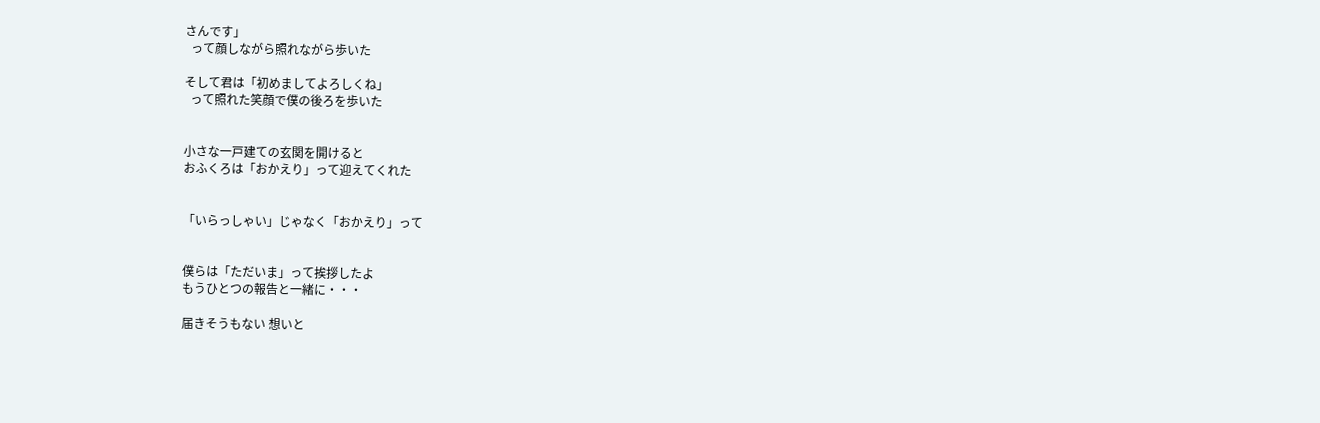さんです」
  って顔しながら照れながら歩いた

そして君は「初めましてよろしくね」
  って照れた笑顔で僕の後ろを歩いた


小さな一戸建ての玄関を開けると
おふくろは「おかえり」って迎えてくれた


「いらっしゃい」じゃなく「おかえり」って


僕らは「ただいま」って挨拶したよ
もうひとつの報告と一緒に・・・

届きそうもない 想いと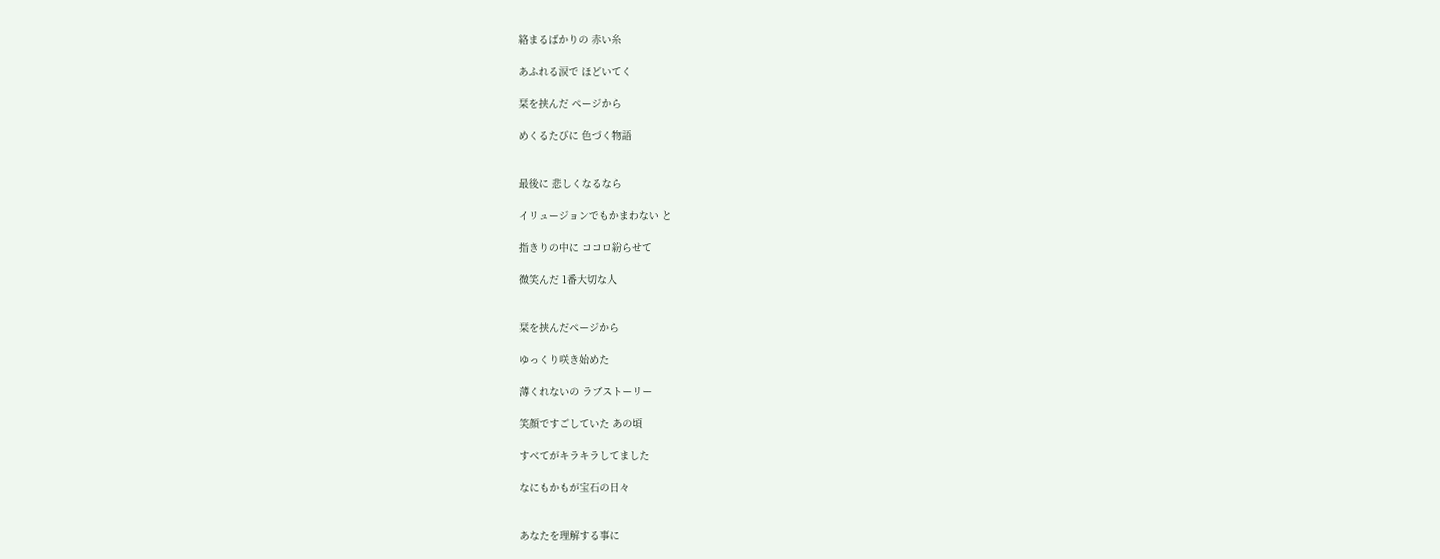絡まるばかりの 赤い糸

あふれる涙で ほどいてく

栞を挟んだ ページから

めくるたびに 色づく物語


最後に 悲しくなるなら

イリュージョンでもかまわない と

指きりの中に ココロ紛らせて

微笑んだ 1番大切な人


栞を挟んだページから

ゆっくり咲き始めた

薄くれないの ラブストーリー

笑顔ですごしていた あの頃

すべてがキラキラしてました

なにもかもが宝石の日々


あなたを理解する事に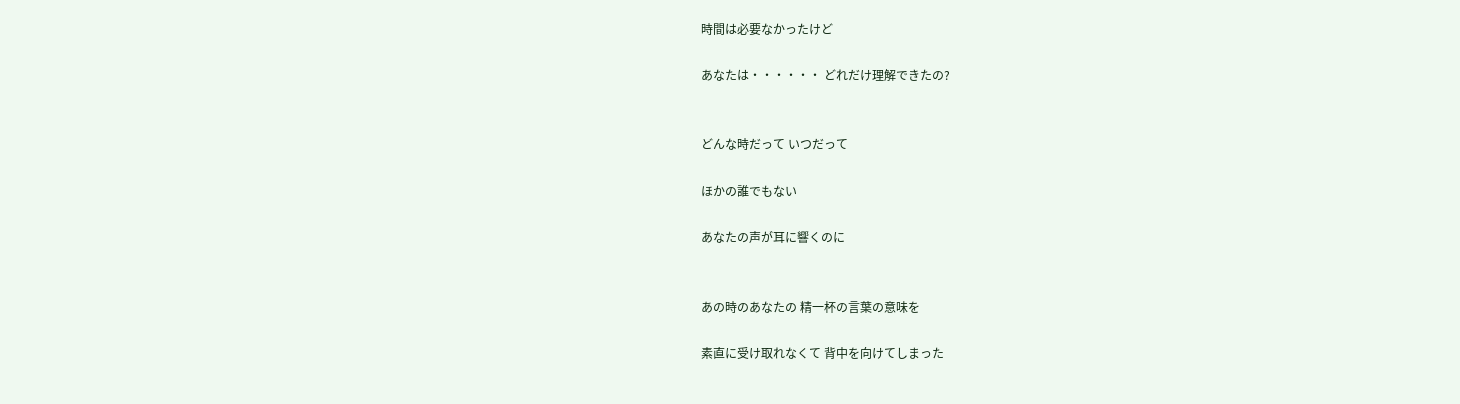時間は必要なかったけど

あなたは・・・・・・ どれだけ理解できたの?


どんな時だって いつだって

ほかの誰でもない

あなたの声が耳に響くのに


あの時のあなたの 精一杯の言葉の意味を

素直に受け取れなくて 背中を向けてしまった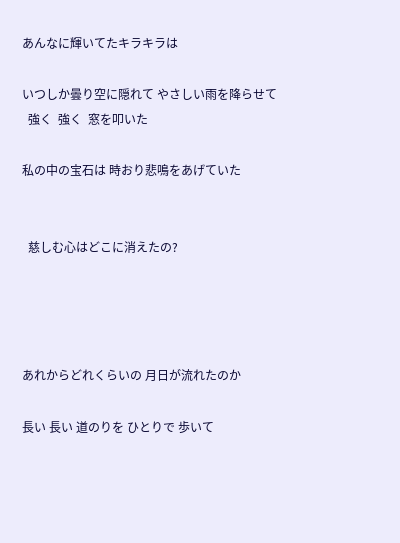あんなに輝いてたキラキラは

いつしか曇り空に隠れて やさしい雨を降らせて
  強く  強く  窓を叩いた

私の中の宝石は 時おり悲鳴をあげていた


  慈しむ心はどこに消えたの?




あれからどれくらいの 月日が流れたのか

長い 長い 道のりを ひとりで 歩いて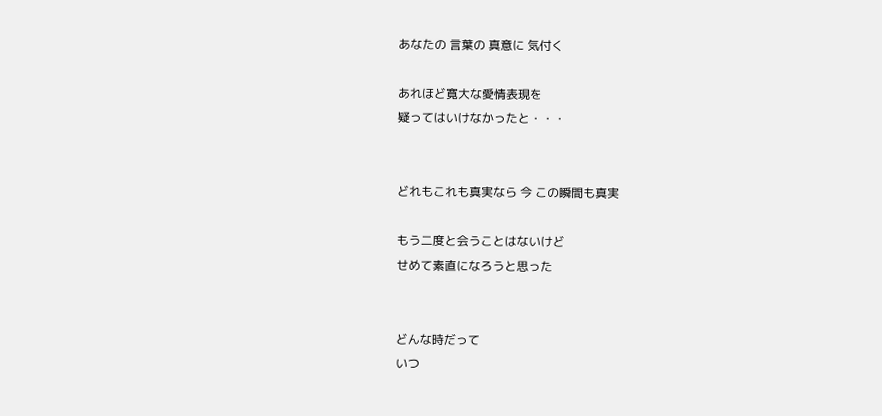あなたの 言葉の 真意に 気付く

あれほど寛大な愛情表現を
疑ってはいけなかったと・・・


どれもこれも真実なら 今 この瞬間も真実

もう二度と会うことはないけど
せめて素直になろうと思った


どんな時だって
いつ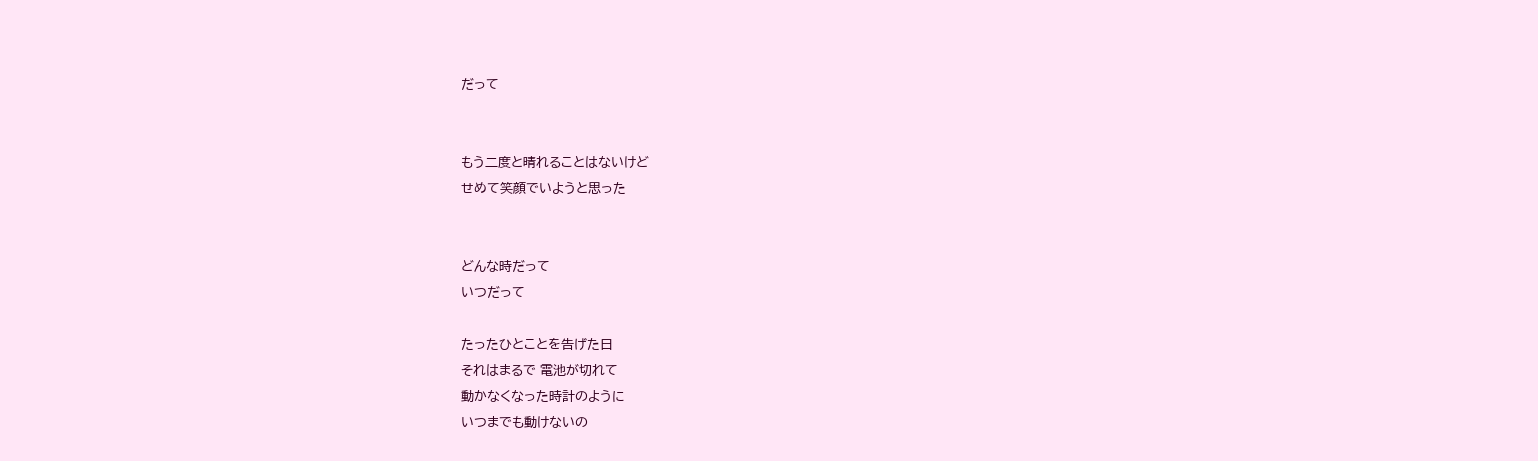だって


もう二度と晴れることはないけど
せめて笑顔でいようと思った


どんな時だって
いつだって

たったひとことを告げた日
それはまるで 電池が切れて
動かなくなった時計のように
いつまでも動けないの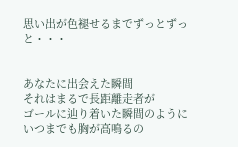思い出が色褪せるまでずっとずっと・・・


あなたに出会えた瞬間
それはまるで長距離走者が
ゴールに辿り着いた瞬間のように
いつまでも胸が高鳴るの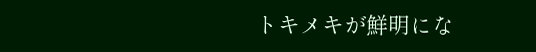トキメキが鮮明にな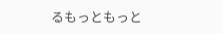るもっともっと